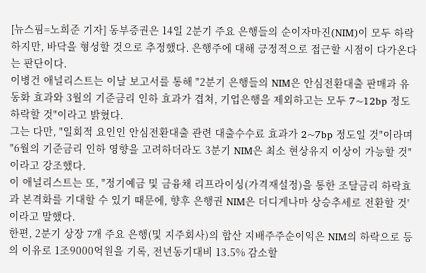[뉴스핌=노희준 기자] 동부증권은 14일 2분기 주요 은행들의 순이자마진(NIM)이 모두 하락하지만, 바닥을 형성할 것으로 추정했다. 은행주에 대해 긍정적으로 접근할 시점이 다가온다는 판단이다.
이병건 애널리스트는 이날 보고서를 통해 "2분기 은행들의 NIM은 안심전환대출 판매과 유동화 효과와 3월의 기준금리 인하 효과가 겹쳐, 기업은행을 제외하고는 모두 7~12bp 정도 하락할 것"이라고 밝혔다.
그는 다만, "일회적 요인인 안심전환대출 관련 대출수수료 효과가 2~7bp 정도일 것"이라며 "6월의 기준금리 인하 영향을 고려하더라도 3분기 NIM은 최소 현상유지 이상이 가능할 것"이라고 강조했다.
이 애널리스트는 또, "정기예금 및 금융채 리프라이싱(가격재설정)을 통한 조달금리 하락효과 본격화를 기대할 수 있기 때문에, 향후 은행권 NIM은 더디게나마 상승추세로 전환할 것'이라고 말했다.
한편, 2분기 상장 7개 주요 은행(및 지주회사)의 합산 지배주주순이익은 NIM의 하락으로 등의 이유로 1조9000억원을 기록, 전년동기대비 13.5% 감소할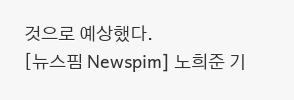것으로 예상했다.
[뉴스핌 Newspim] 노희준 기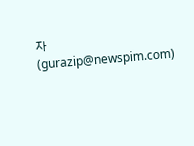자 (gurazip@newspim.com)